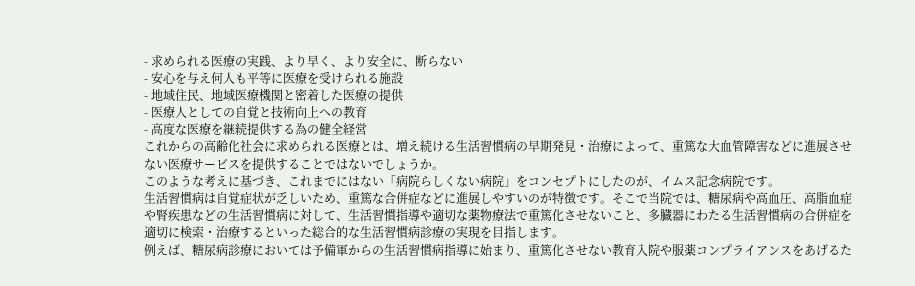- 求められる医療の実践、より早く、より安全に、断らない
- 安心を与え何人も平等に医療を受けられる施設
- 地域住民、地域医療機関と密着した医療の提供
- 医療人としての自覚と技術向上への教育
- 高度な医療を継続提供する為の健全経営
これからの高齢化社会に求められる医療とは、増え続ける生活習慣病の早期発見・治療によって、重篤な大血管障害などに進展させない医療サービスを提供することではないでしょうか。
このような考えに基づき、これまでにはない「病院らしくない病院」をコンセプトにしたのが、イムス記念病院です。
生活習慣病は自覚症状が乏しいため、重篤な合併症などに進展しやすいのが特徴です。そこで当院では、糖尿病や高血圧、高脂血症や腎疾患などの生活習慣病に対して、生活習慣指導や適切な薬物療法で重篤化させないこと、多臓器にわたる生活習慣病の合併症を適切に検索・治療するといった総合的な生活習慣病診療の実現を目指します。
例えば、糖尿病診療においては予備軍からの生活習慣病指導に始まり、重篤化させない教育入院や服薬コンプライアンスをあげるた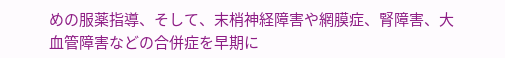めの服薬指導、そして、末梢神経障害や網膜症、腎障害、大血管障害などの合併症を早期に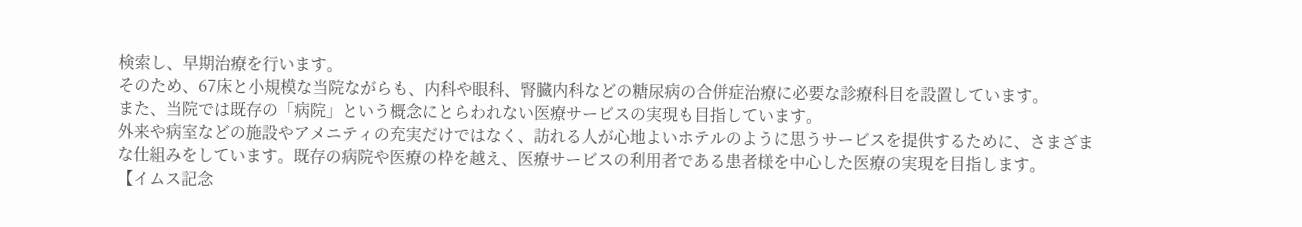検索し、早期治療を行います。
そのため、67床と小規模な当院ながらも、内科や眼科、腎臓内科などの糖尿病の合併症治療に必要な診療科目を設置しています。
また、当院では既存の「病院」という概念にとらわれない医療サービスの実現も目指しています。
外来や病室などの施設やアメニティの充実だけではなく、訪れる人が心地よいホテルのように思うサービスを提供するために、さまざまな仕組みをしています。既存の病院や医療の枠を越え、医療サービスの利用者である患者様を中心した医療の実現を目指します。
【イムス記念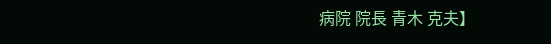病院 院長 青木 克夫】